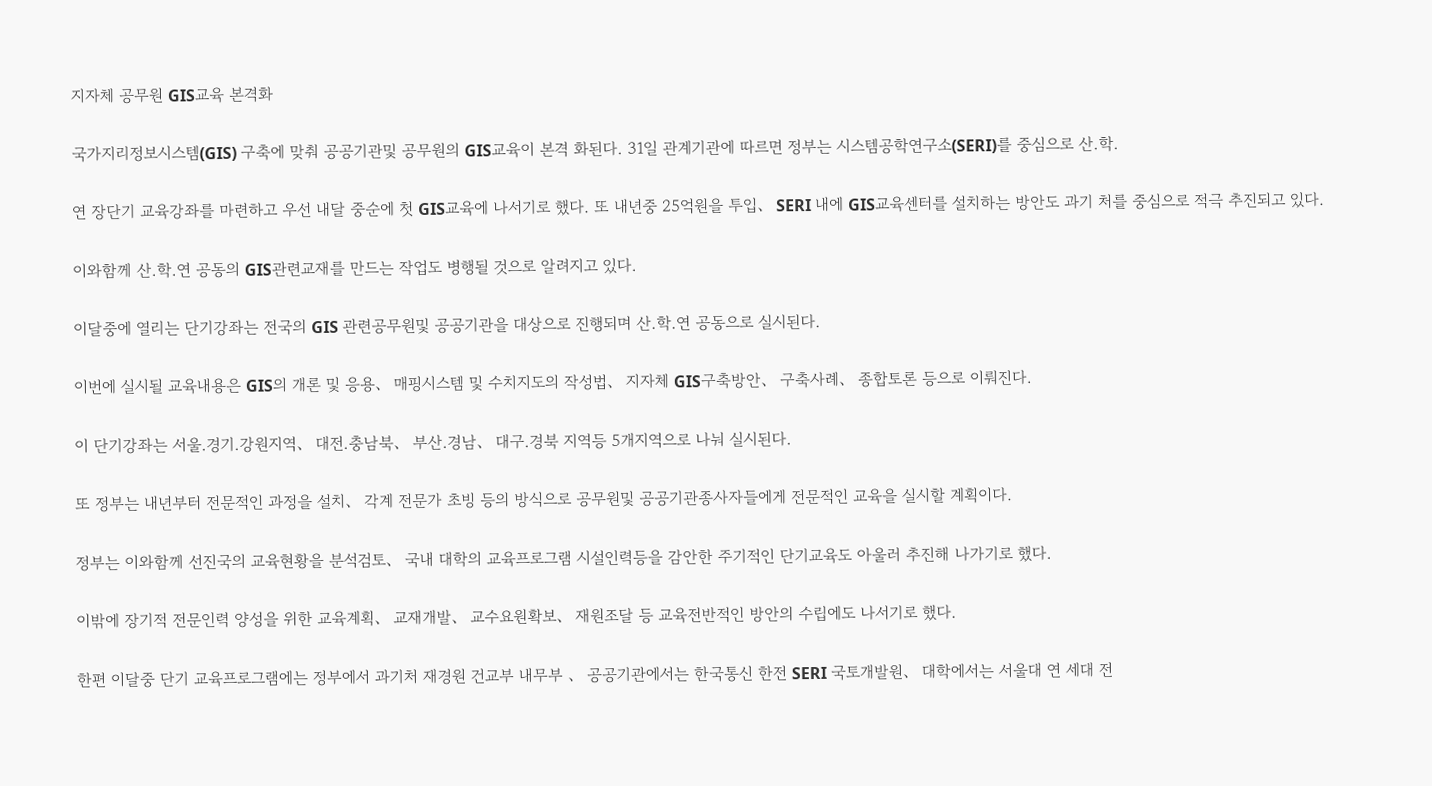지자체 공무원 GIS교육 본격화

국가지리정보시스템(GIS) 구축에 맞춰 공공기관및 공무원의 GIS교육이 본격 화된다. 31일 관계기관에 따르면 정부는 시스템공학연구소(SERI)를 중심으로 산.학.

연 장단기 교육강좌를 마련하고 우선 내달 중순에 첫 GIS교육에 나서기로 했다. 또 내년중 25억원을 투입、 SERI 내에 GIS교육센터를 설치하는 방안도 과기 처를 중심으로 적극 추진되고 있다.

이와함께 산.학.연 공동의 GIS관련교재를 만드는 작업도 병행될 것으로 알려지고 있다.

이달중에 열리는 단기강좌는 전국의 GIS 관련공무원및 공공기관을 대상으로 진행되며 산.학.연 공동으로 실시된다.

이번에 실시될 교육내용은 GIS의 개론 및 응용、 매핑시스템 및 수치지도의 작성법、 지자체 GIS구축방안、 구축사례、 종합토론 등으로 이뤄진다.

이 단기강좌는 서울.경기.강원지역、 대전.충남북、 부산.경남、 대구.경북 지역등 5개지역으로 나눠 실시된다.

또 정부는 내년부터 전문적인 과정을 설치、 각계 전문가 초빙 등의 방식으로 공무원및 공공기관종사자들에게 전문적인 교육을 실시할 계획이다.

정부는 이와함께 선진국의 교육현황을 분석검토、 국내 대학의 교육프로그램 시설인력등을 감안한 주기적인 단기교육도 아울러 추진해 나가기로 했다.

이밖에 장기적 전문인력 양성을 위한 교육계획、 교재개발、 교수요원확보、 재원조달 등 교육전반적인 방안의 수립에도 나서기로 했다.

한편 이달중 단기 교육프로그램에는 정부에서 과기처 재경원 건교부 내무부 、 공공기관에서는 한국통신 한전 SERI 국토개발원、 대학에서는 서울대 연 세대 전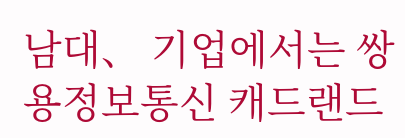남대、 기업에서는 쌍용정보통신 캐드랜드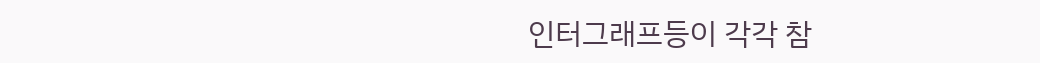인터그래프등이 각각 참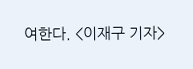여한다. <이재구 기자>